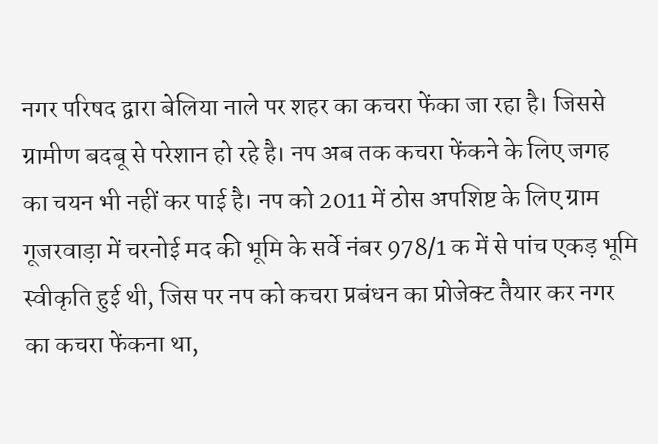नगर परिषद द्वारा बेलिया नाले पर शहर का कचरा फेंका जा रहा है। जिससे ग्रामीण बदबू से परेशान हो रहे है। नप अब तक कचरा फेंकने के लिए जगह का चयन भी नहीं कर पाई है। नप को 2011 में ठोस अपशिष्ट के लिए ग्राम गूजरवाड़ा में चरनोई मद की भूमि के सर्वे नंबर 978/1 क में से पांच एकड़ भूमि स्वीकृति हुई थी, जिस पर नप को कचरा प्रबंधन का प्रोजेक्ट तैयार कर नगर का कचरा फेंकना था,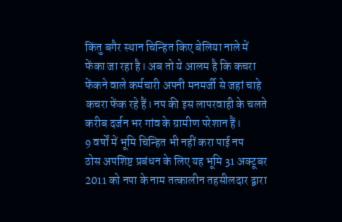किंतु बगैर स्थान चिन्हित किए बेलिया नाले में फेंका जा रहा है। अब तो ये आलम है कि कचरा फेंकने वाले कर्मचारी अपनी मनमर्जी से जहां चाहे कचरा फेंक रहे हैं। नप की इस लापरवाही के चलते करीब दर्जन भर गांव के ग्रामीण परेशान हैं।
9 वर्षों में भूमि चिन्हित भी नहीं करा पाई नप
ठोस अपशिष्ट प्रबंधन के लिए यह भूमि 31 अक्टूबर 2011 को नपा के नाम तत्कालीन तहसीलदार द्वारा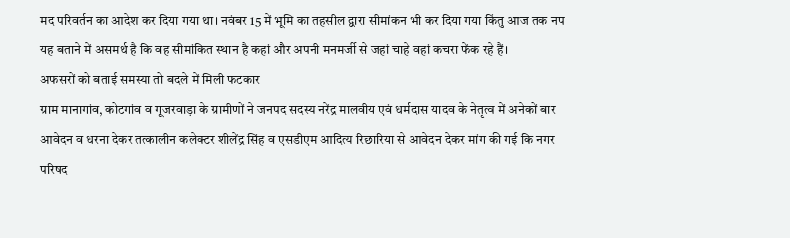मद परिवर्तन का आदेश कर दिया गया था। नवंबर 15 में भूमि का तहसील द्वारा सीमांकन भी कर दिया गया किंतु आज तक नप यह बताने में असमर्थ है कि वह सीमांकित स्थान है कहां और अपनी मनमर्जी से जहां चाहे वहां कचरा फेंक रहे हैं।
अफसरों को बताई समस्या तो बदले में मिली फटकार
ग्राम मानागांव, कोटगांव व गूजरवाड़ा के ग्रामीणों ने जनपद सदस्य नरेंद्र मालवीय एवं धर्मदास यादव के नेतृत्व में अनेकों बार आवेदन व धरना देकर तत्कालीन कलेक्टर शीलेंद्र सिंह व एसडीएम आदित्य रिछारिया से आवेदन देकर मांग की गई कि नगर परिषद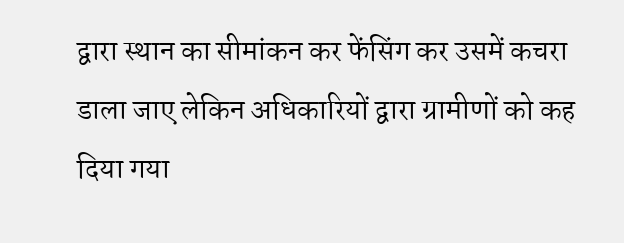द्वारा स्थान का सीमांकन कर फेंसिंग कर उसमें कचरा डाला जाए लेकिन अधिकारियों द्वारा ग्रामीणों को कह दिया गया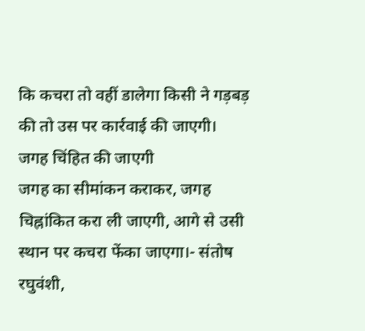कि कचरा तो वहीं डालेगा किसी ने गड़बड़ की तो उस पर कार्रवाई की जाएगी।
जगह चिंहित की जाएगी
जगह का सीमांकन कराकर, जगह चिह्नांकित करा ली जाएगी, आगे से उसी स्थान पर कचरा फेंका जाएगा।- संतोष रघुवंशी,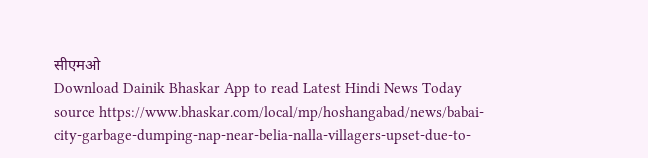सीएमओ
Download Dainik Bhaskar App to read Latest Hindi News Today
source https://www.bhaskar.com/local/mp/hoshangabad/news/babai-city-garbage-dumping-nap-near-belia-nalla-villagers-upset-due-to-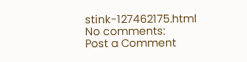stink-127462175.html
No comments:
Post a Comment